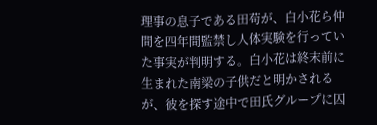理事の息子である田苟が、白小花ら仲間を四年間監禁し人体実験を行っていた事実が判明する。白小花は終末前に生まれた南梁の子供だと明かされるが、彼を探す途中で田氏グループに囚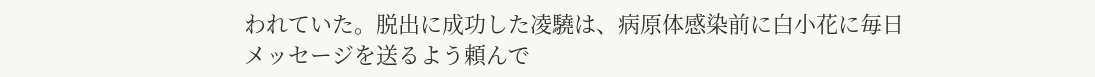われていた。脱出に成功した凌驍は、病原体感染前に白小花に毎日メッセージを送るよう頼んで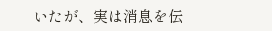いたが、実は消息を伝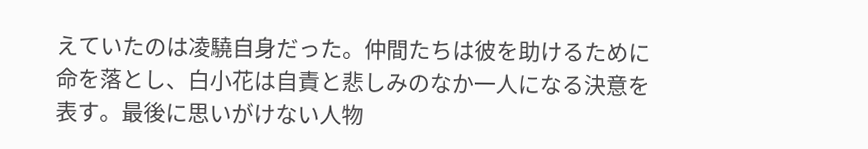えていたのは凌驍自身だった。仲間たちは彼を助けるために命を落とし、白小花は自責と悲しみのなか一人になる決意を表す。最後に思いがけない人物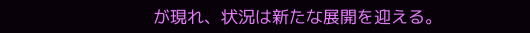が現れ、状況は新たな展開を迎える。